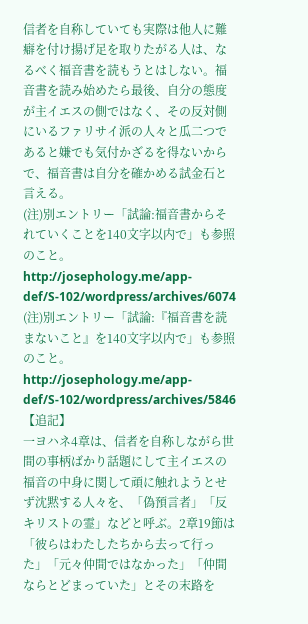信者を自称していても実際は他人に難癖を付け揚げ足を取りたがる人は、なるべく福音書を読もうとはしない。福音書を読み始めたら最後、自分の態度が主イエスの側ではなく、その反対側にいるファリサイ派の人々と瓜二つであると嫌でも気付かざるを得ないからで、福音書は自分を確かめる試金石と言える。
(注)別エントリー「試論:福音書からそれていくことを140文字以内で」も参照のこと。
http://josephology.me/app-def/S-102/wordpress/archives/6074
(注)別エントリー「試論:『福音書を読まないこと』を140文字以内で」も参照のこと。
http://josephology.me/app-def/S-102/wordpress/archives/5846
【追記】
一ヨハネ4章は、信者を自称しながら世間の事柄ばかり話題にして主イエスの福音の中身に関して頑に触れようとせず沈黙する人々を、「偽預言者」「反キリストの霊」などと呼ぶ。2章19節は「彼らはわたしたちから去って行った」「元々仲間ではなかった」「仲間ならとどまっていた」とその末路を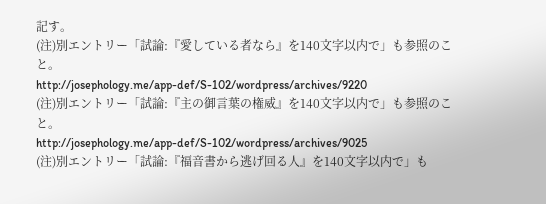記す。
(注)別エントリー「試論:『愛している者なら』を140文字以内で」も参照のこと。
http://josephology.me/app-def/S-102/wordpress/archives/9220
(注)別エントリー「試論:『主の御言葉の権威』を140文字以内で」も参照のこと。
http://josephology.me/app-def/S-102/wordpress/archives/9025
(注)別エントリー「試論:『福音書から逃げ回る人』を140文字以内で」も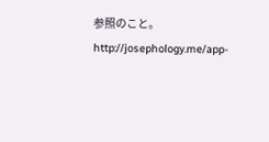参照のこと。
http://josephology.me/app-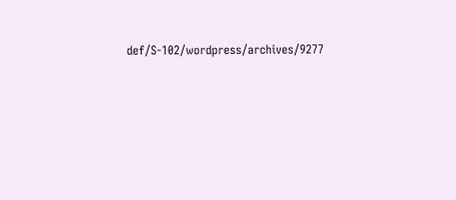def/S-102/wordpress/archives/9277